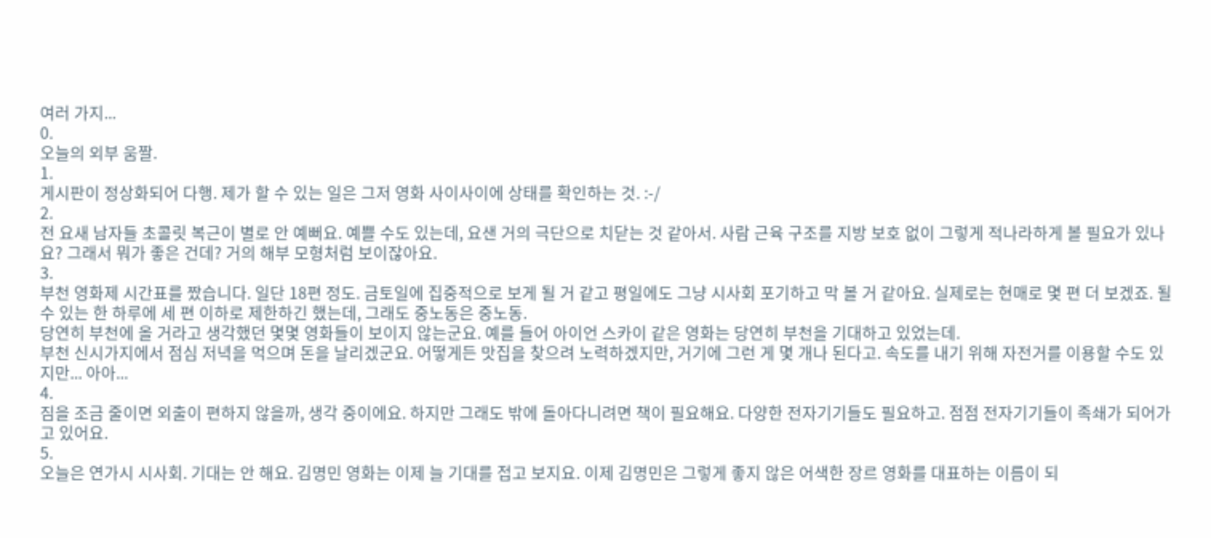여러 가지...
0.
오늘의 외부 움짤.
1.
게시판이 정상화되어 다행. 제가 할 수 있는 일은 그저 영화 사이사이에 상태를 확인하는 것. :-/
2.
전 요새 남자들 초콜릿 복근이 별로 안 예뻐요. 예쁠 수도 있는데, 요샌 거의 극단으로 치닫는 것 같아서. 사람 근육 구조를 지방 보호 없이 그렇게 적나라하게 볼 필요가 있나요? 그래서 뭐가 좋은 건데? 거의 해부 모형처럼 보이잖아요.
3.
부천 영화제 시간표를 짰습니다. 일단 18편 정도. 금토일에 집중적으로 보게 될 거 같고 평일에도 그냥 시사회 포기하고 막 볼 거 같아요. 실제로는 현매로 몇 편 더 보겠죠. 될 수 있는 한 하루에 세 편 이하로 제한하긴 했는데, 그래도 중노동은 중노동.
당연히 부천에 올 거라고 생각했던 몇몇 영화들이 보이지 않는군요. 예를 들어 아이언 스카이 같은 영화는 당연히 부천을 기대하고 있었는데.
부천 신시가지에서 점심 저녁을 먹으며 돈을 날리겠군요. 어떻게든 맛집을 찾으려 노력하겠지만, 거기에 그런 게 몇 개나 된다고. 속도를 내기 위해 자전거를 이용할 수도 있지만... 아아...
4.
짐을 조금 줄이면 외출이 편하지 않을까, 생각 중이에요. 하지만 그래도 밖에 돌아다니려면 책이 필요해요. 다양한 전자기기들도 필요하고. 점점 전자기기들이 족쇄가 되어가고 있어요.
5.
오늘은 연가시 시사회. 기대는 안 해요. 김명민 영화는 이제 늘 기대를 접고 보지요. 이제 김명민은 그렇게 좋지 않은 어색한 장르 영화를 대표하는 이름이 되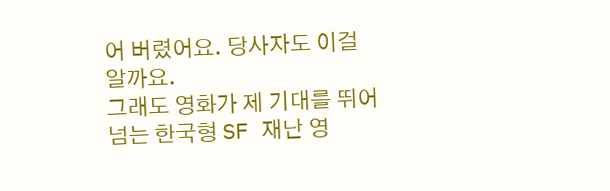어 버렸어요. 당사자도 이걸 알까요.
그래도 영화가 제 기대를 뛰어넘는 한국형 SF 재난 영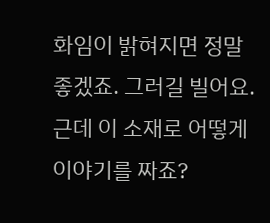화임이 밝혀지면 정말 좋겠죠. 그러길 빌어요. 근데 이 소재로 어떻게 이야기를 짜죠?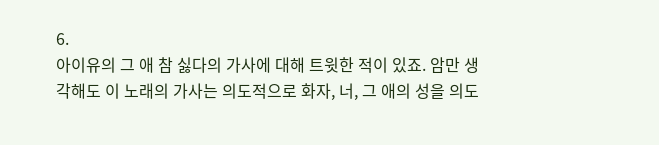6.
아이유의 그 애 참 싫다의 가사에 대해 트윗한 적이 있죠. 암만 생각해도 이 노래의 가사는 의도적으로 화자, 너, 그 애의 성을 의도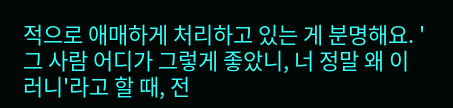적으로 애매하게 처리하고 있는 게 분명해요. '그 사람 어디가 그렇게 좋았니, 너 정말 왜 이러니'라고 할 때, 전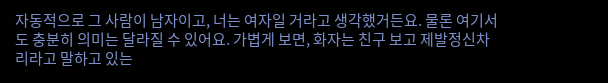자동적으로 그 사람이 남자이고, 너는 여자일 거라고 생각했거든요. 물론 여기서도 충분히 의미는 달라질 수 있어요. 가볍게 보면, 화자는 친구 보고 제발정신차리라고 말하고 있는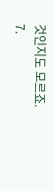것인지도 모르죠.
7.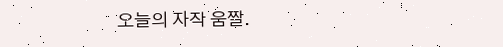오늘의 자작 움짤.